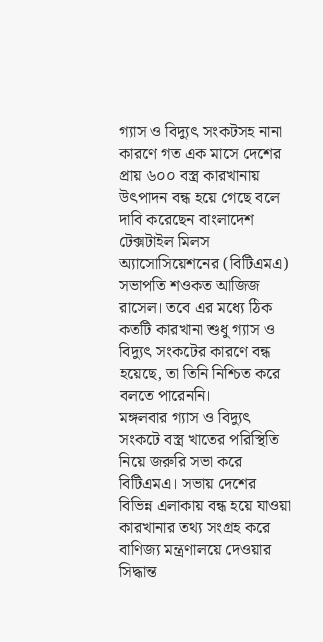গ্যাস ও বিদ্যুৎ সংকটসহ নানা কারণে গত এক মাসে দেশের প্রায় ৬০০ বস্ত্র কারখানায় উৎপাদন বন্ধ হয়ে গেছে বলে দাবি করেছেন বাংলাদেশ টেক্সটাইল মিলস অ্যাসোসিয়েশনের (বিটিএমএ) সভাপতি শওকত আজিজ রাসেল। তবে এর মধ্যে ঠিক কতটি কারখানা শুধু গ্যাস ও বিদ্যুৎ সংকটের কারণে বন্ধ হয়েছে, তা তিনি নিশ্চিত করে বলতে পারেননি।
মঙ্গলবার গ্যাস ও বিদ্যুৎ সংকটে বস্ত্র খাতের পরিস্থিতি নিয়ে জরুরি সভা করে বিটিএমএ। সভায় দেশের বিভিন্ন এলাকায় বন্ধ হয়ে যাওয়া কারখানার তথ্য সংগ্রহ করে বাণিজ্য মন্ত্রণালয়ে দেওয়ার সিদ্ধান্ত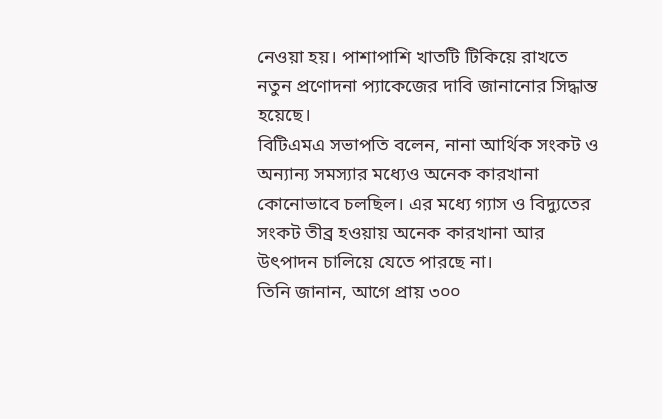নেওয়া হয়। পাশাপাশি খাতটি টিকিয়ে রাখতে নতুন প্রণোদনা প্যাকেজের দাবি জানানোর সিদ্ধান্ত হয়েছে।
বিটিএমএ সভাপতি বলেন, নানা আর্থিক সংকট ও অন্যান্য সমস্যার মধ্যেও অনেক কারখানা কোনোভাবে চলছিল। এর মধ্যে গ্যাস ও বিদ্যুতের সংকট তীব্র হওয়ায় অনেক কারখানা আর উৎপাদন চালিয়ে যেতে পারছে না।
তিনি জানান, আগে প্রায় ৩০০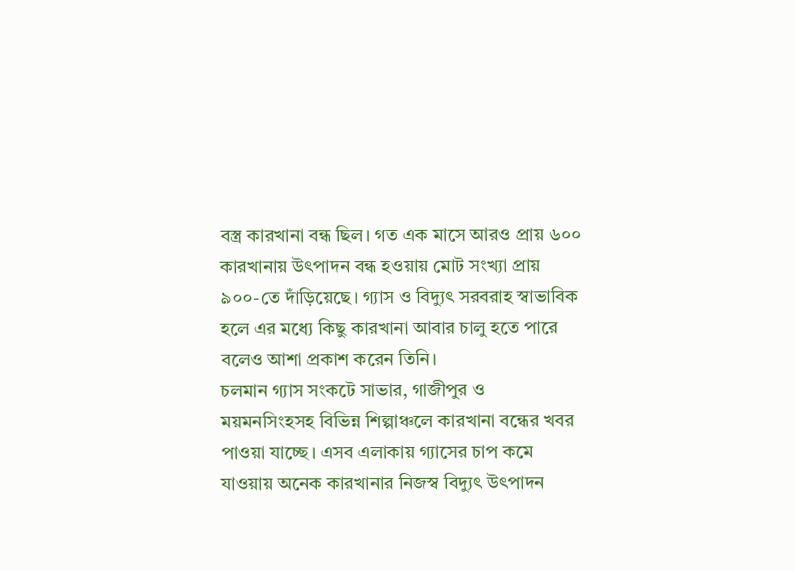বস্ত্র কারখানা বন্ধ ছিল। গত এক মাসে আরও প্রায় ৬০০ কারখানায় উৎপাদন বন্ধ হওয়ায় মোট সংখ্যা প্রায় ৯০০-তে দাঁড়িয়েছে। গ্যাস ও বিদ্যুৎ সরবরাহ স্বাভাবিক হলে এর মধ্যে কিছু কারখানা আবার চালু হতে পারে বলেও আশা প্রকাশ করেন তিনি।
চলমান গ্যাস সংকটে সাভার, গাজীপুর ও ময়মনসিংহসহ বিভিন্ন শিল্পাঞ্চলে কারখানা বন্ধের খবর পাওয়া যাচ্ছে। এসব এলাকায় গ্যাসের চাপ কমে যাওয়ায় অনেক কারখানার নিজস্ব বিদ্যুৎ উৎপাদন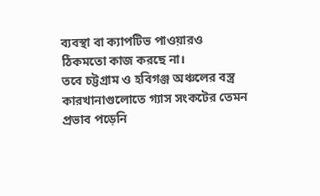ব্যবস্থা বা ক্যাপটিভ পাওয়ারও ঠিকমতো কাজ করছে না।
তবে চট্টগ্রাম ও হবিগঞ্জ অঞ্চলের বস্ত্র কারখানাগুলোতে গ্যাস সংকটের তেমন প্রভাব পড়েনি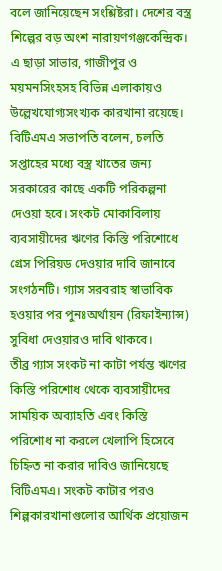বলে জানিয়েছেন সংশ্লিষ্টরা। দেশের বস্ত্র শিল্পের বড় অংশ নারায়ণগঞ্জকেন্দ্রিক। এ ছাড়া সাভার, গাজীপুর ও ময়মনসিংহসহ বিভিন্ন এলাকায়ও উল্লেখযোগ্যসংখ্যক কারখানা রয়েছে।
বিটিএমএ সভাপতি বলেন, চলতি সপ্তাহের মধ্যে বস্ত্র খাতের জন্য সরকারের কাছে একটি পরিকল্পনা দেওয়া হবে। সংকট মোকাবিলায় ব্যবসায়ীদের ঋণের কিস্তি পরিশোধে গ্রেস পিরিয়ড দেওয়ার দাবি জানাবে সংগঠনটি। গ্যাস সরবরাহ স্বাভাবিক হওয়ার পর পুনঃঅর্থায়ন (রিফাইন্যান্স) সুবিধা দেওয়ারও দাবি থাকবে।
তীব্র গ্যাস সংকট না কাটা পর্যন্ত ঋণের কিস্তি পরিশোধ থেকে ব্যবসায়ীদের সাময়িক অব্যাহতি এবং কিস্তি পরিশোধ না করলে খেলাপি হিসেবে চিহ্নিত না করার দাবিও জানিয়েছে বিটিএমএ। সংকট কাটার পরও শিল্পকারখানাগুলোর আর্থিক প্রয়োজন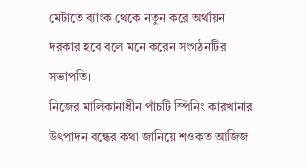মেটাতে ব্যাংক থেকে নতুন করে অর্থায়ন দরকার হবে বলে মনে করেন সংগঠনটির সভাপতি।
নিজের মালিকানাধীন পাঁচটি স্পিনিং কারখানার উৎপাদন বন্ধের কথা জানিয়ে শওকত আজিজ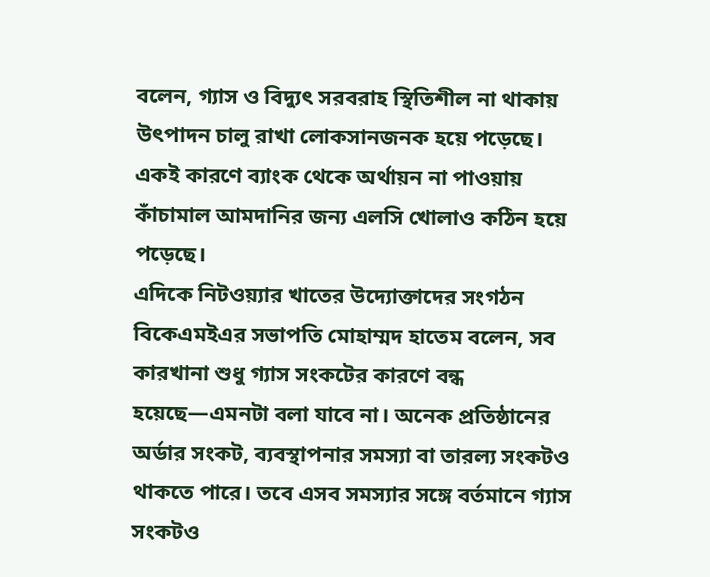বলেন, গ্যাস ও বিদ্যুৎ সরবরাহ স্থিতিশীল না থাকায় উৎপাদন চালু রাখা লোকসানজনক হয়ে পড়েছে। একই কারণে ব্যাংক থেকে অর্থায়ন না পাওয়ায় কাঁচামাল আমদানির জন্য এলসি খোলাও কঠিন হয়ে পড়েছে।
এদিকে নিটওয়্যার খাতের উদ্যোক্তাদের সংগঠন বিকেএমইএর সভাপতি মোহাম্মদ হাতেম বলেন, সব কারখানা শুধু গ্যাস সংকটের কারণে বন্ধ হয়েছে—এমনটা বলা যাবে না। অনেক প্রতিষ্ঠানের অর্ডার সংকট, ব্যবস্থাপনার সমস্যা বা তারল্য সংকটও থাকতে পারে। তবে এসব সমস্যার সঙ্গে বর্তমানে গ্যাস সংকটও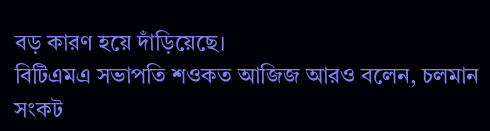বড় কারণ হয়ে দাঁড়িয়েছে।
বিটিএমএ সভাপতি শওকত আজিজ আরও বলেন, চলমান সংকট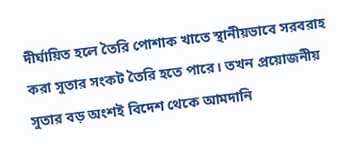দীর্ঘায়িত হলে তৈরি পোশাক খাতে স্থানীয়ভাবে সরবরাহ করা সুতার সংকট তৈরি হতে পারে। তখন প্রয়োজনীয় সুতার বড় অংশই বিদেশ থেকে আমদানি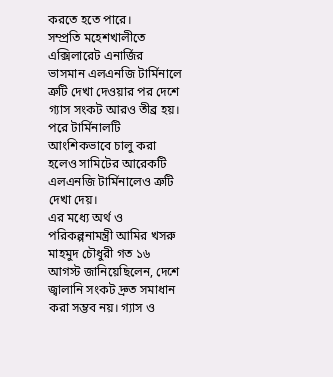করতে হতে পারে।
সম্প্রতি মহেশখালীতে এক্সিলারেট এনার্জির ভাসমান এলএনজি টার্মিনালে ত্রুটি দেখা দেওয়ার পর দেশে গ্যাস সংকট আরও তীব্র হয়। পরে টার্মিনালটি আংশিকভাবে চালু করা হলেও সামিটের আরেকটি এলএনজি টার্মিনালেও ত্রুটি দেখা দেয়।
এর মধ্যে অর্থ ও পরিকল্পনামন্ত্রী আমির খসরু মাহমুদ চৌধুরী গত ১৬ আগস্ট জানিয়েছিলেন, দেশে জ্বালানি সংকট দ্রুত সমাধান করা সম্ভব নয়। গ্যাস ও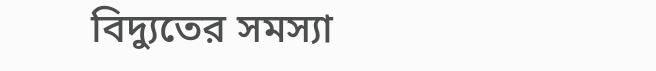বিদ্যুতের সমস্যা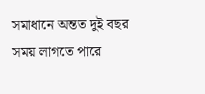সমাধানে অন্তত দুই বছর সময় লাগতে পারে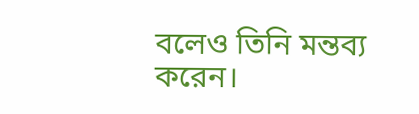বলেও তিনি মন্তব্য করেন।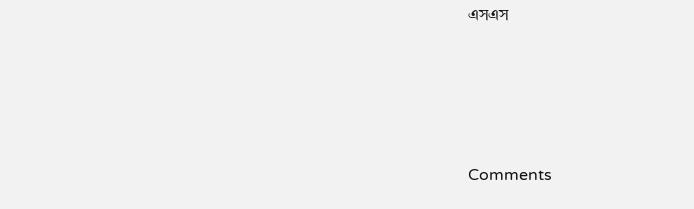এসএস




Comments